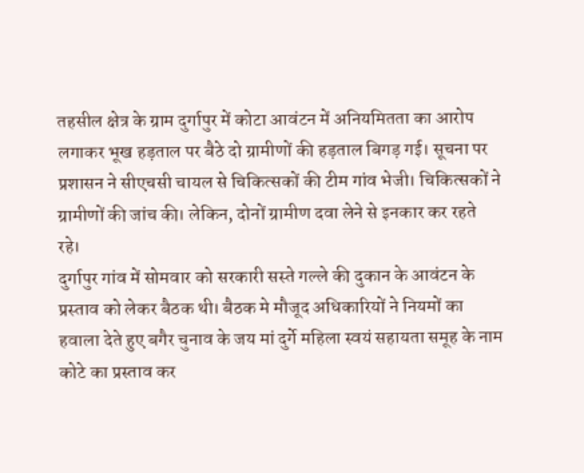तहसील क्षेत्र के ग्राम दुर्गापुर में कोटा आवंटन में अनियमितता का आरोप लगाकर भूख हड़ताल पर बैठे दो ग्रामीणों की हड़ताल बिगड़ गई। सूचना पर प्रशासन ने सीएचसी चायल से चिकित्सकों की टीम गांव भेजी। चिकित्सकों ने ग्रामीणों की जांच की। लेकिन, दोनों ग्रामीण दवा लेने से इनकार कर रहते रहे।
दुर्गापुर गांव में सोमवार को सरकारी सस्ते गल्ले की दुकान के आवंटन के प्रस्ताव को लेकर बैठक थी। बैठक मे मौजूद अधिकारियों ने नियमों का हवाला देते हुए बगैर चुनाव के जय मां दुर्गे महिला स्वयं सहायता समूह के नाम कोटे का प्रस्ताव कर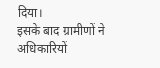दिया।
इसके बाद ग्रामीणों ने अधिकारियों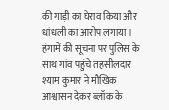की गाड़ी का घेराव किया और धांधली का आरोप लगाया। हंगामें की सूचना पर पुलिस के साथ गांव पहुंचे तहसीलदार श्याम कुमार ने मौखिक आश्वासन देकर ब्लॉक के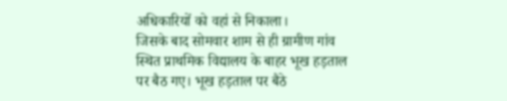अधिकारियों को वहां से निकाला।
जिसके बाद सोमवार शाम से ही ग्रामीण गांव स्थित प्राथमिक विद्यालय के बाहर भूख हड़ताल पर बैठ गए। भूख हड़ताल पर बैठे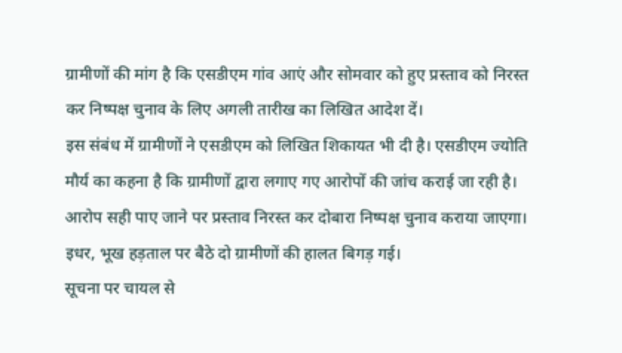ग्रामीणों की मांग है कि एसडीएम गांव आएं और सोमवार को हुए प्रस्ताव को निरस्त कर निष्पक्ष चुनाव के लिए अगली तारीख का लिखित आदेश दें।
इस संबंध में ग्रामीणों ने एसडीएम को लिखित शिकायत भी दी है। एसडीएम ज्योति मौर्य का कहना है कि ग्रामीणों द्वारा लगाए गए आरोपों की जांच कराई जा रही है। आरोप सही पाए जाने पर प्रस्ताव निरस्त कर दोबारा निष्पक्ष चुनाव कराया जाएगा। इधर, भूख हड़ताल पर बैठे दो ग्रामीणों की हालत बिगड़ गई।
सूचना पर चायल से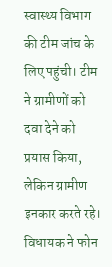स्वास्थ्य विभाग की टीम जांच के लिए पहुंची। टीम ने ग्रामीणों को दवा देने को प्रयास किया, लेकिन ग्रामीण इनकार करते रहे।
विधायक ने फोन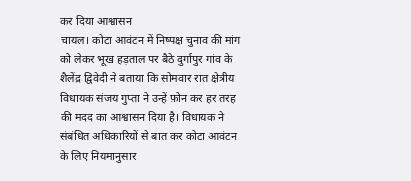कर दिया आश्वासन
चायल। कोटा आवंटन में निष्पक्ष चुनाव की मांग को लेकर भूख हड़ताल पर बैठे दुर्गापुर गांव के शैलेंद्र द्विवेदी ने बताया कि सोमवार रात क्षेत्रीय विधायक संजय गुप्ता ने उन्हें फ़ोन कर हर तरह की मदद का आश्वासन दिया है। विधायक ने संबंधित अधिकारियों से बात कर कोटा आवंटन के लिए नियमानुसार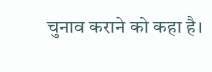चुनाव कराने को कहा है।